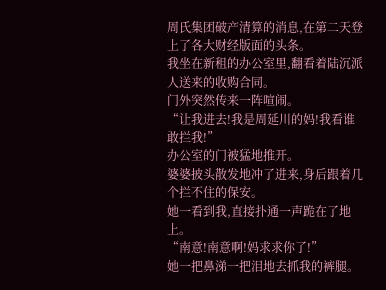周氏集团破产清算的消息,在第二天登上了各大财经版面的头条。
我坐在新租的办公室里,翻看着陆沉派人送来的收购合同。
门外突然传来一阵喧闹。
“让我进去!我是周延川的妈!我看谁敢拦我!”
办公室的门被猛地推开。
婆婆披头散发地冲了进来,身后跟着几个拦不住的保安。
她一看到我,直接扑通一声跪在了地上。
“南意!南意啊!妈求求你了!”
她一把鼻涕一把泪地去抓我的裤腿。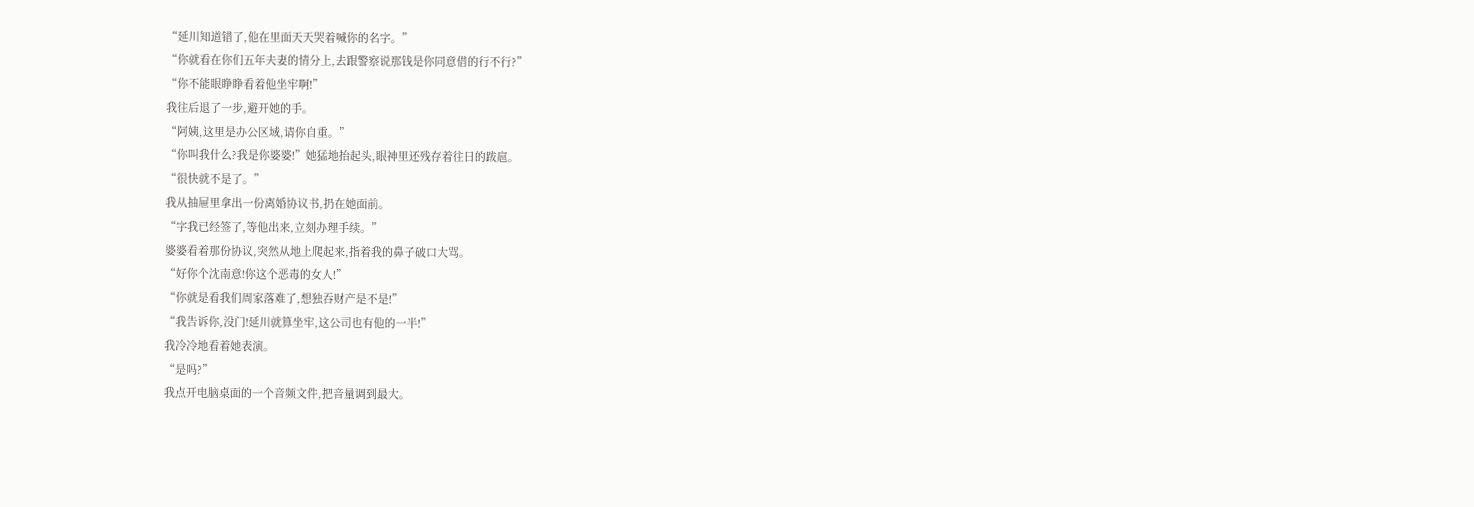“延川知道错了,他在里面天天哭着喊你的名字。”
“你就看在你们五年夫妻的情分上,去跟警察说那钱是你同意借的行不行?”
“你不能眼睁睁看着他坐牢啊!”
我往后退了一步,避开她的手。
“阿姨,这里是办公区域,请你自重。”
“你叫我什么?我是你婆婆!”她猛地抬起头,眼神里还残存着往日的跋扈。
“很快就不是了。”
我从抽屉里拿出一份离婚协议书,扔在她面前。
“字我已经签了,等他出来,立刻办理手续。”
婆婆看着那份协议,突然从地上爬起来,指着我的鼻子破口大骂。
“好你个沈南意!你这个恶毒的女人!”
“你就是看我们周家落难了,想独吞财产是不是!”
“我告诉你,没门!延川就算坐牢,这公司也有他的一半!”
我冷冷地看着她表演。
“是吗?”
我点开电脑桌面的一个音频文件,把音量调到最大。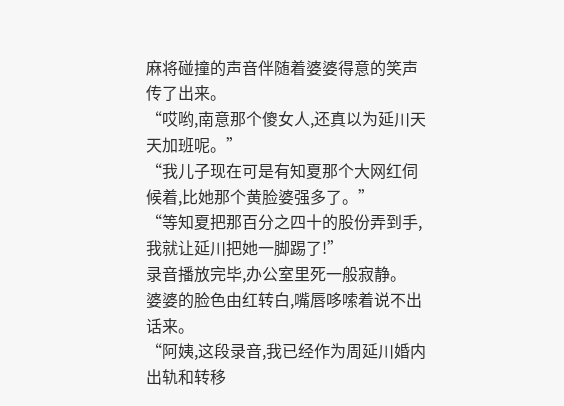麻将碰撞的声音伴随着婆婆得意的笑声传了出来。
“哎哟,南意那个傻女人,还真以为延川天天加班呢。”
“我儿子现在可是有知夏那个大网红伺候着,比她那个黄脸婆强多了。”
“等知夏把那百分之四十的股份弄到手,我就让延川把她一脚踢了!”
录音播放完毕,办公室里死一般寂静。
婆婆的脸色由红转白,嘴唇哆嗦着说不出话来。
“阿姨,这段录音,我已经作为周延川婚内出轨和转移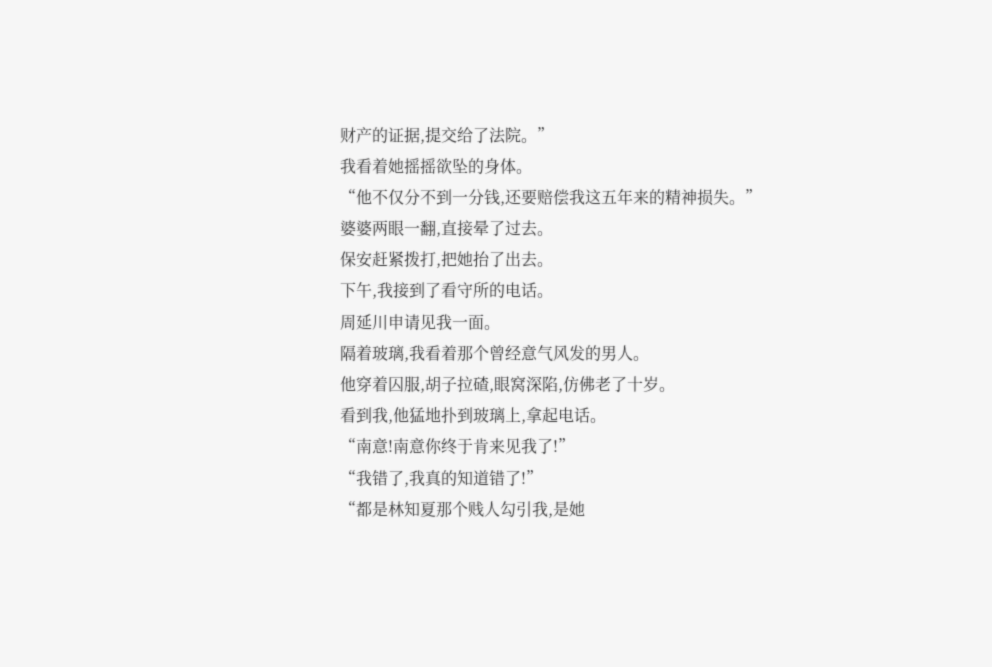财产的证据,提交给了法院。”
我看着她摇摇欲坠的身体。
“他不仅分不到一分钱,还要赔偿我这五年来的精神损失。”
婆婆两眼一翻,直接晕了过去。
保安赶紧拨打,把她抬了出去。
下午,我接到了看守所的电话。
周延川申请见我一面。
隔着玻璃,我看着那个曾经意气风发的男人。
他穿着囚服,胡子拉碴,眼窝深陷,仿佛老了十岁。
看到我,他猛地扑到玻璃上,拿起电话。
“南意!南意你终于肯来见我了!”
“我错了,我真的知道错了!”
“都是林知夏那个贱人勾引我,是她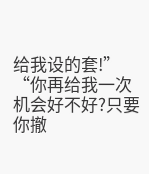给我设的套!”
“你再给我一次机会好不好?只要你撤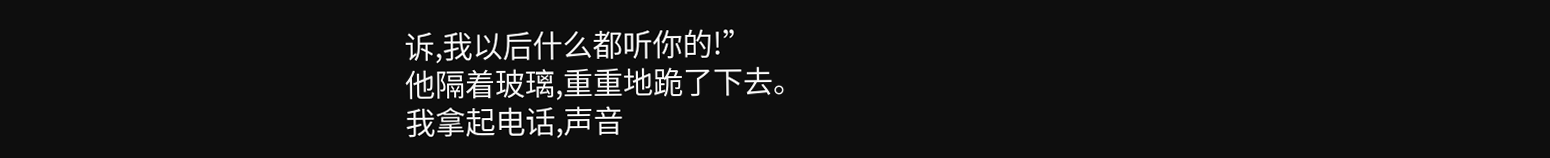诉,我以后什么都听你的!”
他隔着玻璃,重重地跪了下去。
我拿起电话,声音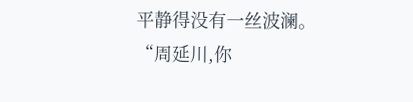平静得没有一丝波澜。
“周延川,你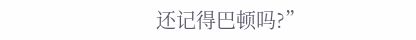还记得巴顿吗?”